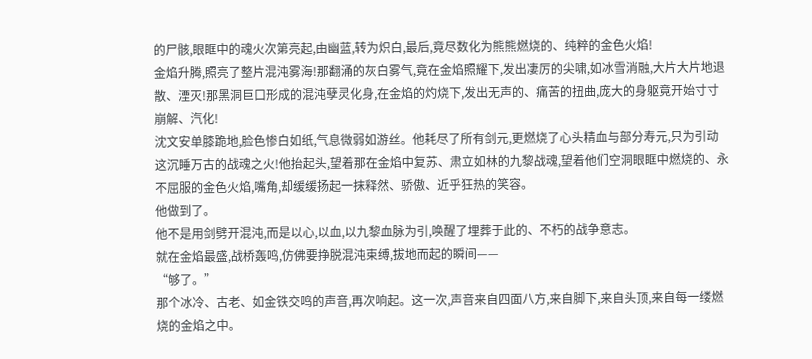的尸骸,眼眶中的魂火次第亮起,由幽蓝,转为炽白,最后,竟尽数化为熊熊燃烧的、纯粹的金色火焰!
金焰升腾,照亮了整片混沌雾海!那翻涌的灰白雾气,竟在金焰照耀下,发出凄厉的尖啸,如冰雪消融,大片大片地退散、湮灭!那黑洞巨口形成的混沌孽灵化身,在金焰的灼烧下,发出无声的、痛苦的扭曲,庞大的身躯竟开始寸寸崩解、汽化!
沈文安单膝跪地,脸色惨白如纸,气息微弱如游丝。他耗尽了所有剑元,更燃烧了心头精血与部分寿元,只为引动这沉睡万古的战魂之火!他抬起头,望着那在金焰中复苏、肃立如林的九黎战魂,望着他们空洞眼眶中燃烧的、永不屈服的金色火焰,嘴角,却缓缓扬起一抹释然、骄傲、近乎狂热的笑容。
他做到了。
他不是用剑劈开混沌,而是以心,以血,以九黎血脉为引,唤醒了埋葬于此的、不朽的战争意志。
就在金焰最盛,战桥轰鸣,仿佛要挣脱混沌束缚,拔地而起的瞬间——
“够了。”
那个冰冷、古老、如金铁交鸣的声音,再次响起。这一次,声音来自四面八方,来自脚下,来自头顶,来自每一缕燃烧的金焰之中。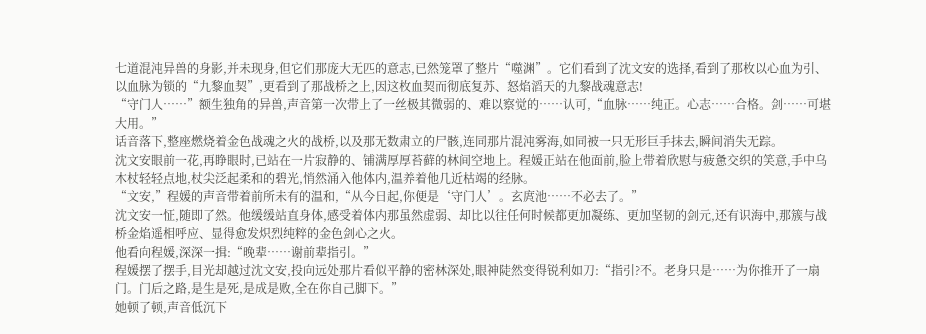七道混沌异兽的身影,并未现身,但它们那庞大无匹的意志,已然笼罩了整片“噬渊”。它们看到了沈文安的选择,看到了那枚以心血为引、以血脉为锁的“九黎血契”,更看到了那战桥之上,因这枚血契而彻底复苏、怒焰滔天的九黎战魂意志!
“守门人……”额生独角的异兽,声音第一次带上了一丝极其微弱的、难以察觉的……认可,“血脉……纯正。心志……合格。剑……可堪大用。”
话音落下,整座燃烧着金色战魂之火的战桥,以及那无数肃立的尸骸,连同那片混沌雾海,如同被一只无形巨手抹去,瞬间消失无踪。
沈文安眼前一花,再睁眼时,已站在一片寂静的、铺满厚厚苔藓的林间空地上。程媛正站在他面前,脸上带着欣慰与疲惫交织的笑意,手中乌木杖轻轻点地,杖尖泛起柔和的碧光,悄然涌入他体内,温养着他几近枯竭的经脉。
“文安,”程媛的声音带着前所未有的温和,“从今日起,你便是‘守门人’。玄庹池……不必去了。”
沈文安一怔,随即了然。他缓缓站直身体,感受着体内那虽然虚弱、却比以往任何时候都更加凝练、更加坚韧的剑元,还有识海中,那簇与战桥金焰遥相呼应、显得愈发炽烈纯粹的金色剑心之火。
他看向程媛,深深一揖:“晚辈……谢前辈指引。”
程媛摆了摆手,目光却越过沈文安,投向远处那片看似平静的密林深处,眼神陡然变得锐利如刀:“指引?不。老身只是……为你推开了一扇门。门后之路,是生是死,是成是败,全在你自己脚下。”
她顿了顿,声音低沉下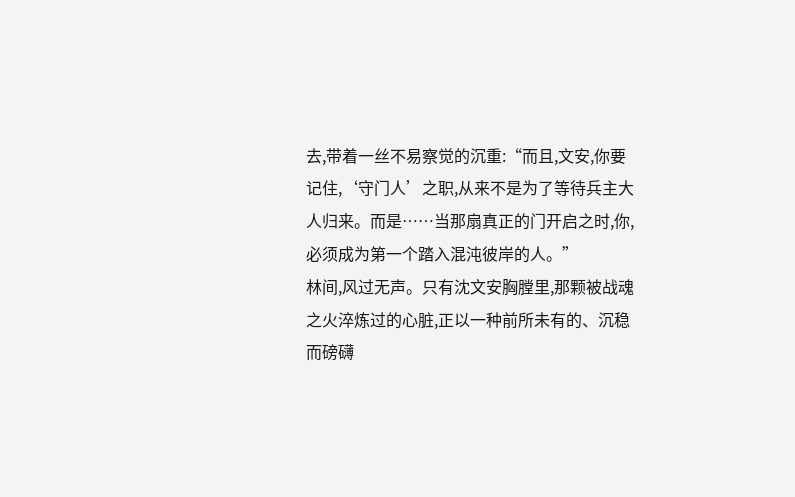去,带着一丝不易察觉的沉重:“而且,文安,你要记住,‘守门人’之职,从来不是为了等待兵主大人归来。而是……当那扇真正的门开启之时,你,必须成为第一个踏入混沌彼岸的人。”
林间,风过无声。只有沈文安胸膛里,那颗被战魂之火淬炼过的心脏,正以一种前所未有的、沉稳而磅礴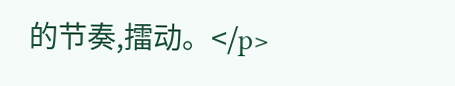的节奏,擂动。</p>